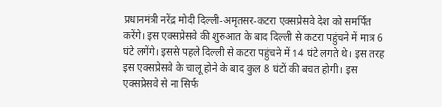प्रधानमंत्री नरेंद्र मोदी दिल्ली-अमृतसर-कटरा एक्सप्रेसवे देश को समर्पित करेंगे। इस एक्सप्रेसवे की शुरुआत के बाद दिल्ली से कटरा पहुंचने में मात्र 6 घंटे लगेंगे। इससे पहले दिल्ली से कटरा पहुंचने में 14 घंटे लगते थे। इस तरह इस एक्सप्रेसवे के चालू होने के बाद कुल 8 घंटों की बचत होगी। इस एक्सप्रेसवे से ना सिर्फ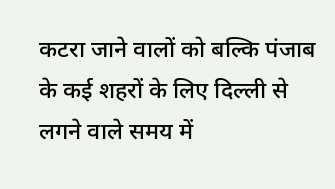कटरा जाने वालों को बल्कि पंजाब के कई शहरों के लिए दिल्ली से लगने वाले समय में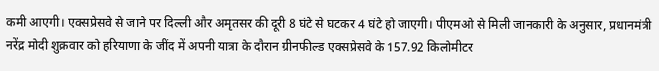कमी आएगी। एक्सप्रेसवे से जाने पर दिल्ली और अमृतसर की दूरी 8 घंटे से घटकर 4 घंटे हो जाएगी। पीएमओ से मिली जानकारी के अनुसार, प्रधानमंत्री नरेंद्र मोदी शुक्रवार को हरियाणा के जींद में अपनी यात्रा के दौरान ग्रीनफील्ड एक्सप्रेसवे के 157.92 किलोमीटर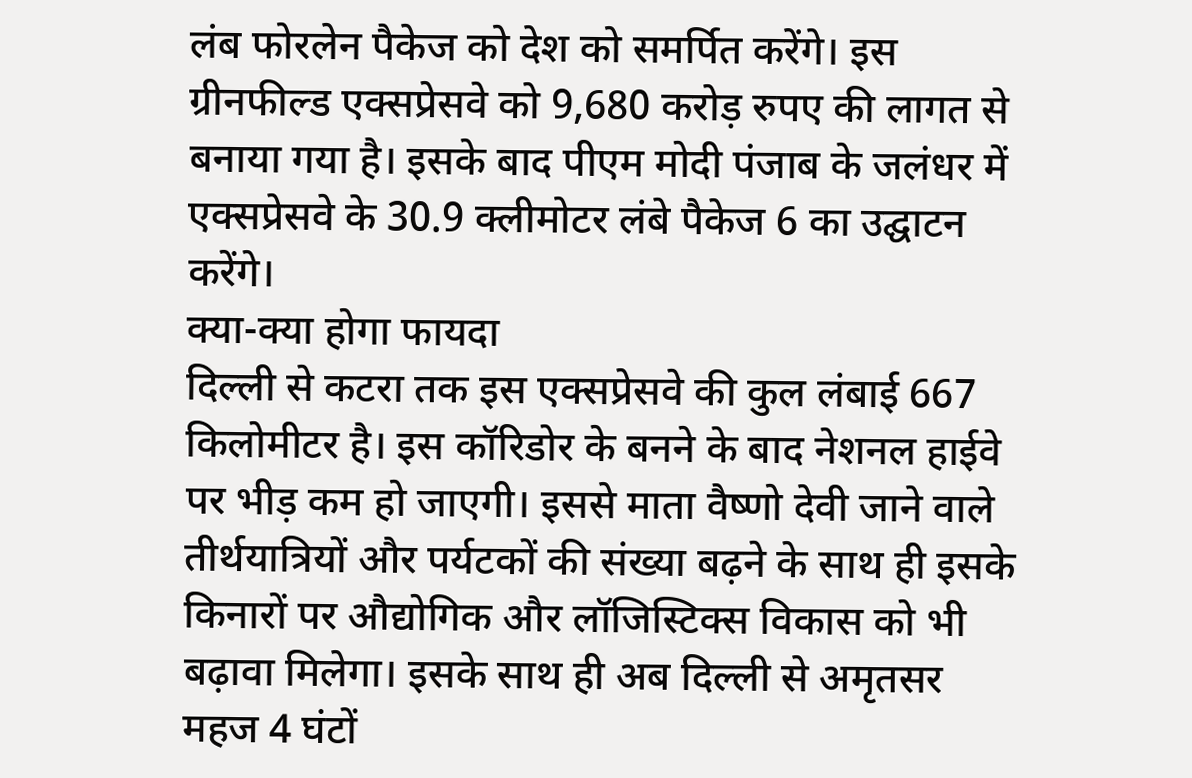लंब फोरलेन पैकेज को देश को समर्पित करेंगे। इस ग्रीनफील्ड एक्सप्रेसवे को 9,680 करोड़ रुपए की लागत से बनाया गया है। इसके बाद पीएम मोदी पंजाब के जलंधर में एक्सप्रेसवे के 30.9 क्लीमोटर लंबे पैकेज 6 का उद्घाटन करेंगे।
क्या-क्या होगा फायदा
दिल्ली से कटरा तक इस एक्सप्रेसवे की कुल लंबाई 667 किलोमीटर है। इस कॉरिडोर के बनने के बाद नेशनल हाईवे पर भीड़ कम हो जाएगी। इससे माता वैष्णो देवी जाने वाले तीर्थयात्रियों और पर्यटकों की संख्या बढ़ने के साथ ही इसके किनारों पर औद्योगिक और लॉजिस्टिक्स विकास को भी बढ़ावा मिलेगा। इसके साथ ही अब दिल्ली से अमृतसर महज 4 घंटों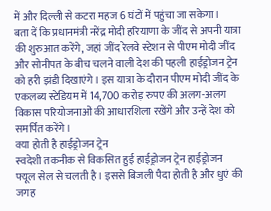में और दिल्ली से कटरा महज 6 घंटों में पहुंचा जा सकेगा।
बता दें कि प्रधानमंत्री नरेंद्र मोदी हरियाणा के जींद से अपनी यात्रा की शुरुआत करेंगे, जहां जींद रेलवे स्टेशन से पीएम मोदी जींद और सोनीपत के बीच चलने वाली देश की पहली हाईड्रोजन ट्रेन को हरी झंडी दिखाएंगे। इस यात्रा के दौरान पीएम मोदी जींद के एकलब्य स्टेडियम में 14,700 करोड़ रुपए की अलग-अलग विकास परियोजनाओं की आधारशिला रखेंगे और उन्हें देश को समर्पित करेंगे।
क्या होती है हाईड्रोजन ट्रेन
स्वदेशी तकनीक से विकसित हुई हाईड्रोजन ट्रेन हाईड्रोजन फ्यूल सेल से चलती है। इससे बिजली पैदा होती है और धुएं की जगह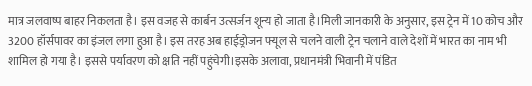मात्र जलवाष्प बाहर निकलता है। इस वजह से कार्बन उत्सर्जन शून्य हो जाता है।मिली जानकारी के अनुसार, इस ट्रेन में 10 कोच और 3200 हॉर्सपावर का इंजल लगा हुआ है। इस तरह अब हाईड्रोजन फ्यूल से चलने वाली ट्रेन चलाने वाले देशों में भारत का नाम भी शामिल हो गया है। इससे पर्यावरण को क्षति नहीं पहुंचेगी।इसके अलावा, प्रधानमंत्री भिवानी में पंडित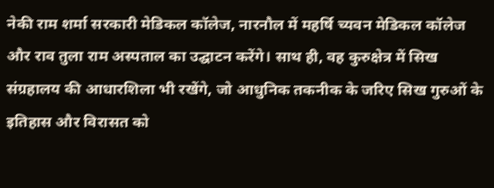नेकी राम शर्मा सरकारी मेडिकल कॉलेज, नारनौल में महर्षि च्यवन मेडिकल कॉलेज और राव तुला राम अस्पताल का उद्घाटन करेंगे। साथ ही, वह कुरुक्षेत्र में सिख संग्रहालय की आधारशिला भी रखेंगे, जो आधुनिक तकनीक के जरिए सिख गुरुओं के इतिहास और विरासत को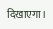दिखाएगा।